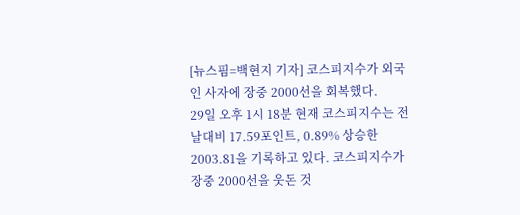[뉴스핌=백현지 기자] 코스피지수가 외국인 사자에 장중 2000선을 회복했다.
29일 오후 1시 18분 현재 코스피지수는 전날대비 17.59포인트, 0.89% 상승한 2003.81을 기록하고 있다. 코스피지수가 장중 2000선을 웃돈 것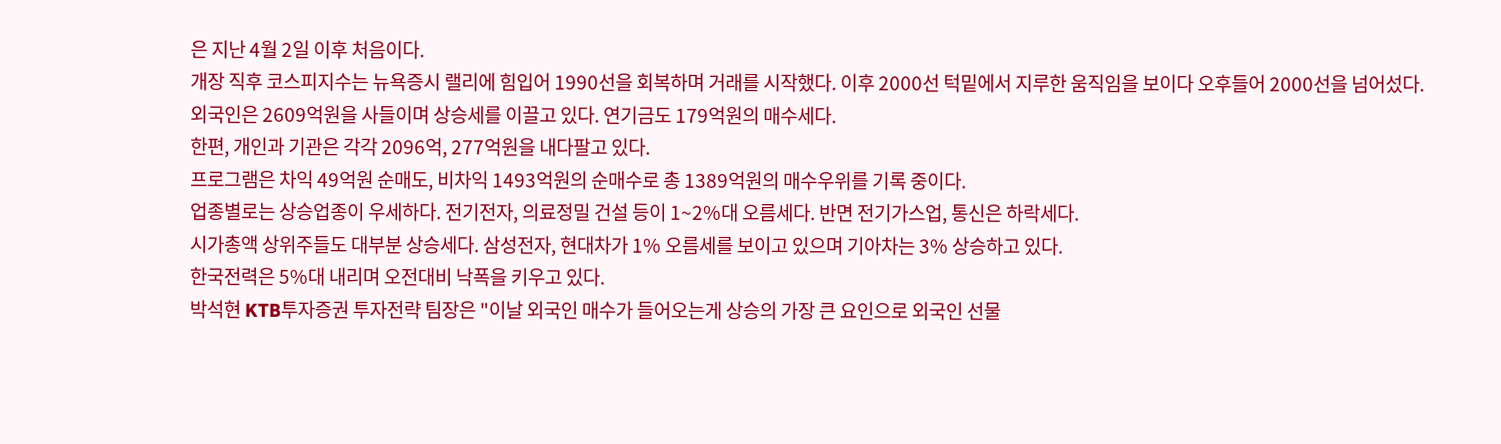은 지난 4월 2일 이후 처음이다.
개장 직후 코스피지수는 뉴욕증시 랠리에 힘입어 1990선을 회복하며 거래를 시작했다. 이후 2000선 턱밑에서 지루한 움직임을 보이다 오후들어 2000선을 넘어섰다.
외국인은 2609억원을 사들이며 상승세를 이끌고 있다. 연기금도 179억원의 매수세다.
한편, 개인과 기관은 각각 2096억, 277억원을 내다팔고 있다.
프로그램은 차익 49억원 순매도, 비차익 1493억원의 순매수로 총 1389억원의 매수우위를 기록 중이다.
업종별로는 상승업종이 우세하다. 전기전자, 의료정밀 건설 등이 1~2%대 오름세다. 반면 전기가스업, 통신은 하락세다.
시가총액 상위주들도 대부분 상승세다. 삼성전자, 현대차가 1% 오름세를 보이고 있으며 기아차는 3% 상승하고 있다.
한국전력은 5%대 내리며 오전대비 낙폭을 키우고 있다.
박석현 KTB투자증권 투자전략 팀장은 "이날 외국인 매수가 들어오는게 상승의 가장 큰 요인으로 외국인 선물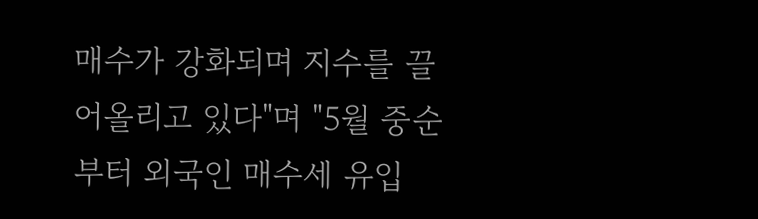매수가 강화되며 지수를 끌어올리고 있다"며 "5월 중순부터 외국인 매수세 유입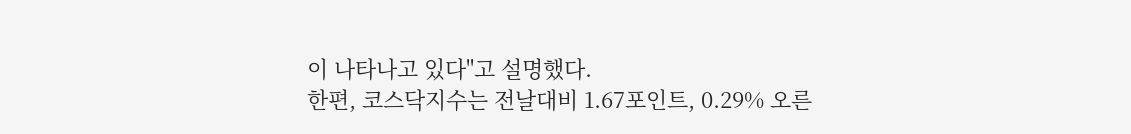이 나타나고 있다"고 설명했다.
한편, 코스닥지수는 전날대비 1.67포인트, 0.29% 오른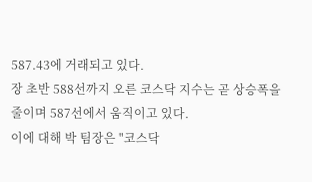587.43에 거래되고 있다.
장 초반 588선까지 오른 코스닥 지수는 곧 상승폭을 줄이며 587선에서 움직이고 있다.
이에 대해 박 팀장은 "코스닥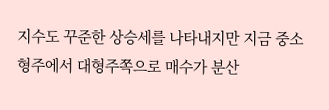지수도 꾸준한 상승세를 나타내지만 지금 중소형주에서 대형주쪽으로 매수가 분산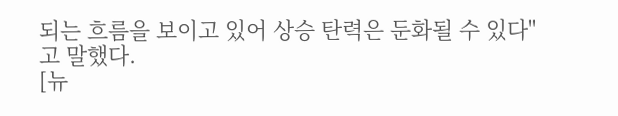되는 흐름을 보이고 있어 상승 탄력은 둔화될 수 있다"고 말했다.
[뉴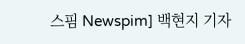스핌 Newspim] 백현지 기자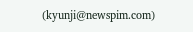(kyunji@newspim.com)